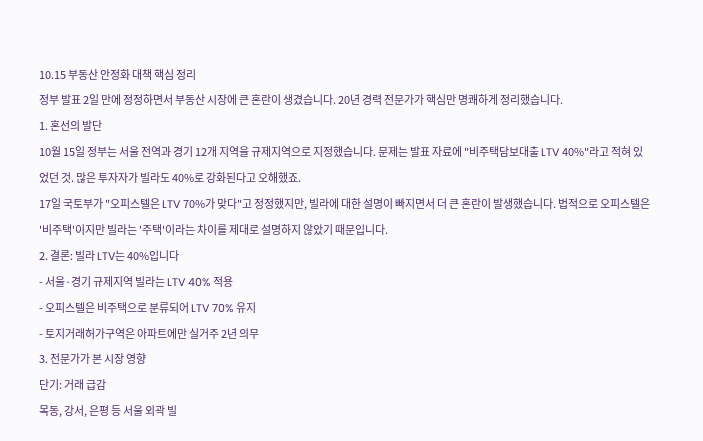10.15 부동산 안정화 대책 핵심 정리
정부 발표 2일 만에 정정하면서 부동산 시장에 큰 혼란이 생겼습니다. 20년 경력 전문가가 핵심만 명쾌하게 정리했습니다.
1. 혼선의 발단
10월 15일 정부는 서울 전역과 경기 12개 지역을 규제지역으로 지정했습니다. 문제는 발표 자료에 "비주택담보대출 LTV 40%"라고 적혀 있었던 것. 많은 투자자가 빌라도 40%로 강화된다고 오해했죠.
17일 국토부가 "오피스텔은 LTV 70%가 맞다"고 정정했지만, 빌라에 대한 설명이 빠지면서 더 큰 혼란이 발생했습니다. 법적으로 오피스텔은 '비주택'이지만 빌라는 '주택'이라는 차이를 제대로 설명하지 않았기 때문입니다.
2. 결론: 빌라 LTV는 40%입니다
- 서울·경기 규제지역 빌라는 LTV 40% 적용
- 오피스텔은 비주택으로 분류되어 LTV 70% 유지
- 토지거래허가구역은 아파트에만 실거주 2년 의무
3. 전문가가 본 시장 영향
단기: 거래 급감
목동, 강서, 은평 등 서울 외곽 빌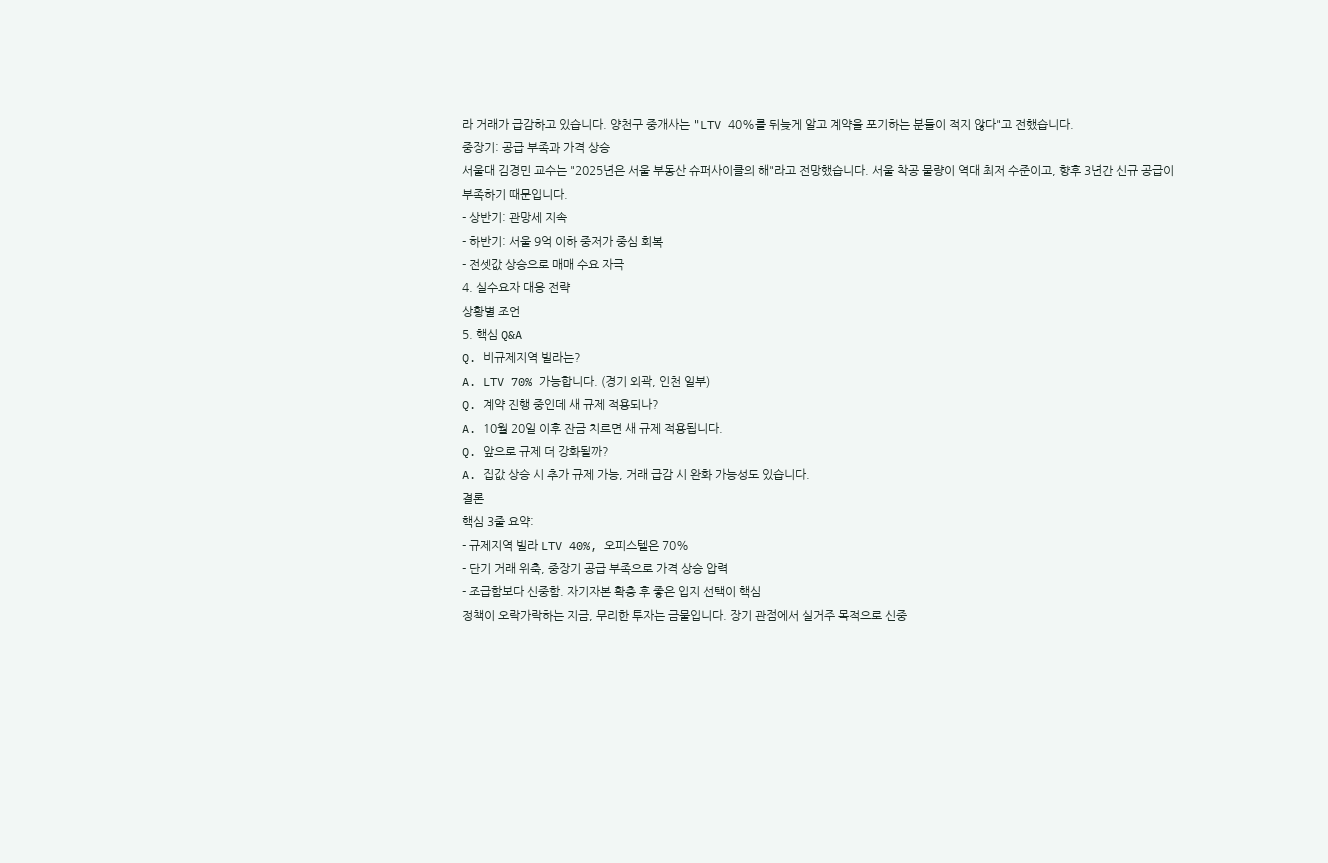라 거래가 급감하고 있습니다. 양천구 중개사는 "LTV 40%를 뒤늦게 알고 계약을 포기하는 분들이 적지 않다"고 전했습니다.
중장기: 공급 부족과 가격 상승
서울대 김경민 교수는 "2025년은 서울 부동산 슈퍼사이클의 해"라고 전망했습니다. 서울 착공 물량이 역대 최저 수준이고, 향후 3년간 신규 공급이 부족하기 때문입니다.
- 상반기: 관망세 지속
- 하반기: 서울 9억 이하 중저가 중심 회복
- 전셋값 상승으로 매매 수요 자극
4. 실수요자 대응 전략
상황별 조언
5. 핵심 Q&A
Q. 비규제지역 빌라는?
A. LTV 70% 가능합니다. (경기 외곽, 인천 일부)
Q. 계약 진행 중인데 새 규제 적용되나?
A. 10월 20일 이후 잔금 치르면 새 규제 적용됩니다.
Q. 앞으로 규제 더 강화될까?
A. 집값 상승 시 추가 규제 가능, 거래 급감 시 완화 가능성도 있습니다.
결론
핵심 3줄 요약:
- 규제지역 빌라 LTV 40%, 오피스텔은 70%
- 단기 거래 위축, 중장기 공급 부족으로 가격 상승 압력
- 조급함보다 신중함. 자기자본 확충 후 좋은 입지 선택이 핵심
정책이 오락가락하는 지금, 무리한 투자는 금물입니다. 장기 관점에서 실거주 목적으로 신중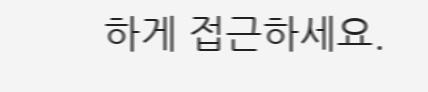하게 접근하세요.